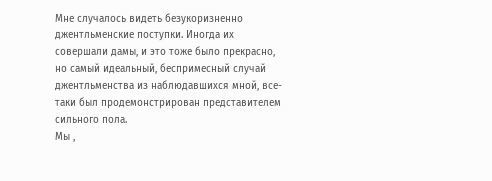Мне случалось видеть безукоризненно джентльменские поступки. Иногда их совершали дамы, и это тоже было прекрасно, но самый идеальный, беспримесный случай джентльменства из наблюдавшихся мной, все-таки был продемонстрирован представителем сильного пола.
Мы ,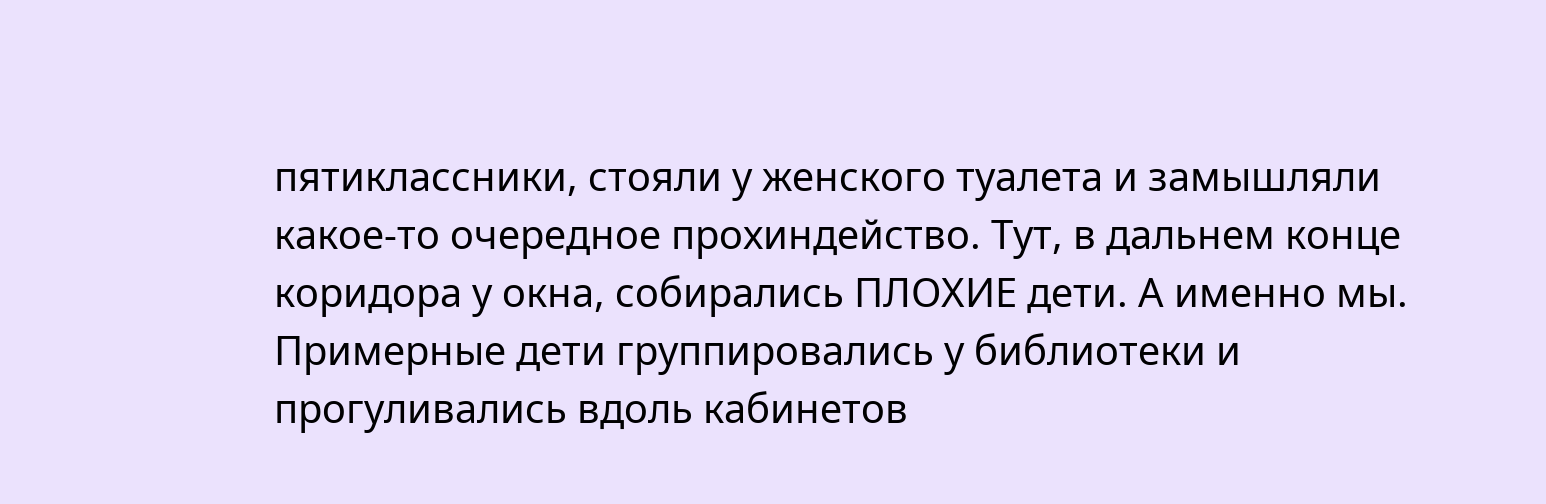пятиклассники, стояли у женского туалета и замышляли какое-то очередное прохиндейство. Тут, в дальнем конце коридора у окна, собирались ПЛОХИЕ дети. А именно мы. Примерные дети группировались у библиотеки и прогуливались вдоль кабинетов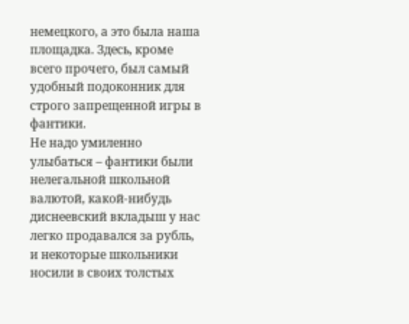немецкого, а это была наша площадка. Здесь, кроме всего прочего, был самый удобный подоконник для строго запрещенной игры в фантики.
Не надо умиленно улыбаться – фантики были нелегальной школьной валютой, какой-нибудь диснеевский вкладыш у нас легко продавался за рубль, и некоторые школьники носили в своих толстых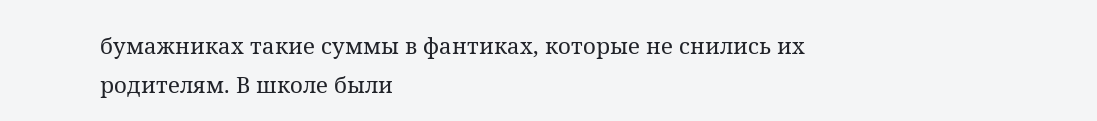бумажниках такие суммы в фантиках, которые не снились их родителям. В школе были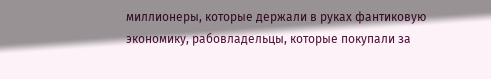миллионеры, которые держали в руках фантиковую экономику, рабовладельцы, которые покупали за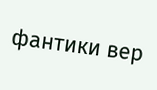фантики вер